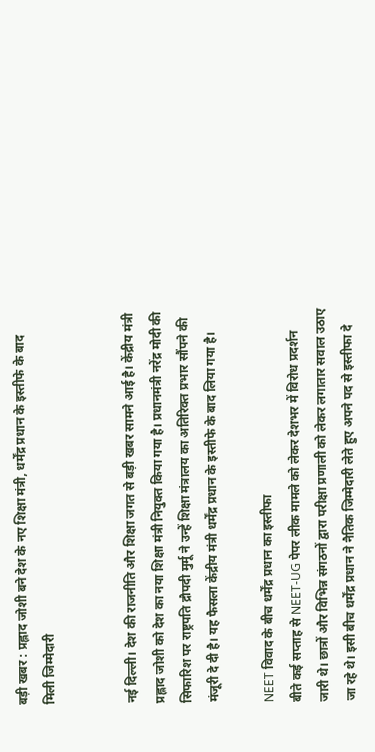बड़ी खबर : प्रह्लाद जोशी बने देश के नए शिक्षा मंत्री, धर्मेंद्र प्रधान के इस्तीफे के बाद मिली जिम्मेदारी


नई दिल्ली। देश की राजनीति और शिक्षा जगत से बड़ी खबर सामने आई है। केंद्रीय मंत्री प्रह्लाद जोशी को देश का नया शिक्षा मंत्री नियुक्त किया गया है। प्रधानमंत्री नरेंद्र मोदी की सिफारिश पर राष्ट्रपति द्रौपदी मुर्मू ने उन्हें शिक्षा मंत्रालय का अतिरिक्त प्रभार सौंपने की मंजूरी दे दी है। यह फैसला केंद्रीय मंत्री धर्मेंद्र प्रधान के इस्तीफे के बाद लिया गया है।

NEET विवाद के बीच धर्मेंद्र प्रधान का इस्तीफा
बीते कई सप्ताह से NEET-UG पेपर लीक मामले को लेकर देशभर में विरोध प्रदर्शन जारी थे। छात्रों और विभिन्न संगठनों द्वारा परीक्षा प्रणाली को लेकर लगातार सवाल उठाए जा रहे थे। इसी बीच धर्मेंद्र प्रधान ने नैतिक जिम्मेदारी लेते हुए अपने पद से इस्तीफा दे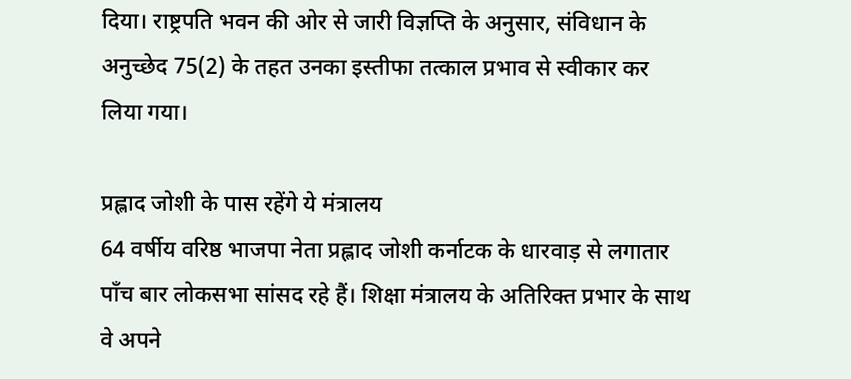दिया। राष्ट्रपति भवन की ओर से जारी विज्ञप्ति के अनुसार, संविधान के अनुच्छेद 75(2) के तहत उनका इस्तीफा तत्काल प्रभाव से स्वीकार कर लिया गया।

प्रह्लाद जोशी के पास रहेंगे ये मंत्रालय
64 वर्षीय वरिष्ठ भाजपा नेता प्रह्लाद जोशी कर्नाटक के धारवाड़ से लगातार पाँच बार लोकसभा सांसद रहे हैं। शिक्षा मंत्रालय के अतिरिक्त प्रभार के साथ वे अपने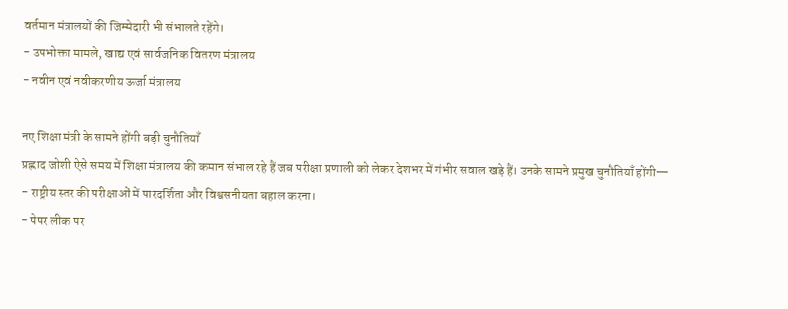वर्तमान मंत्रालयों की जिम्मेदारी भी संभालते रहेंगे।
- उपभोक्ता मामले, खाद्य एवं सार्वजनिक वितरण मंत्रालय
- नवीन एवं नवीकरणीय ऊर्जा मंत्रालय

नए शिक्षा मंत्री के सामने होंगी बड़ी चुनौतियाँ
प्रह्लाद जोशी ऐसे समय में शिक्षा मंत्रालय की कमान संभाल रहे हैं जब परीक्षा प्रणाली को लेकर देशभर में गंभीर सवाल खड़े हैं। उनके सामने प्रमुख चुनौतियाँ होंगी—
- राष्ट्रीय स्तर की परीक्षाओं में पारदर्शिता और विश्वसनीयता बहाल करना।
- पेपर लीक पर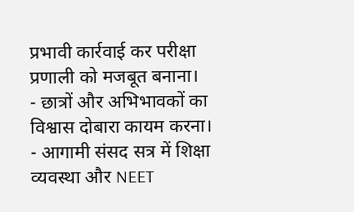प्रभावी कार्रवाई कर परीक्षा प्रणाली को मजबूत बनाना।
- छात्रों और अभिभावकों का विश्वास दोबारा कायम करना।
- आगामी संसद सत्र में शिक्षा व्यवस्था और NEET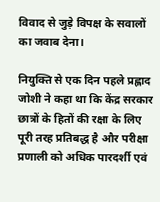विवाद से जुड़े विपक्ष के सवालों का जवाब देना।

नियुक्ति से एक दिन पहले प्रह्लाद जोशी ने कहा था कि केंद्र सरकार छात्रों के हितों की रक्षा के लिए पूरी तरह प्रतिबद्ध है और परीक्षा प्रणाली को अधिक पारदर्शी एवं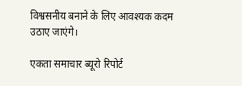विश्वसनीय बनाने के लिए आवश्यक कदम उठाए जाएंगे।

एकता समाचार ब्यूरो रिपोर्ट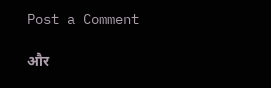Post a Comment

और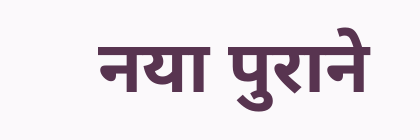नया पुराने